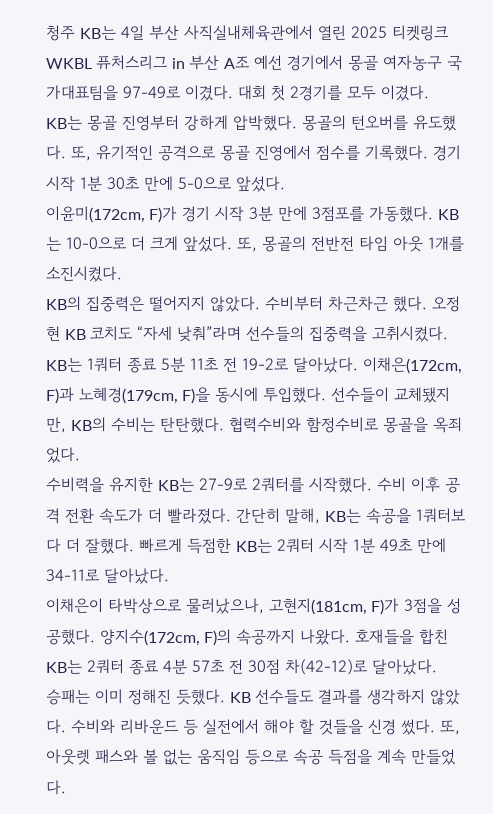청주 KB는 4일 부산 사직실내체육관에서 열린 2025 티켓링크 WKBL 퓨처스리그 in 부산 A조 예선 경기에서 몽골 여자농구 국가대표팀을 97-49로 이겼다. 대회 첫 2경기를 모두 이겼다.
KB는 몽골 진영부터 강하게 압박했다. 몽골의 턴오버를 유도했다. 또, 유기적인 공격으로 몽골 진영에서 점수를 기록했다. 경기 시작 1분 30초 만에 5-0으로 앞섰다.
이윤미(172cm, F)가 경기 시작 3분 만에 3점포를 가동했다. KB는 10-0으로 더 크게 앞섰다. 또, 몽골의 전반전 타임 아웃 1개를 소진시켰다.
KB의 집중력은 떨어지지 않았다. 수비부터 차근차근 했다. 오정현 KB 코치도 “자세 낮춰”라며 선수들의 집중력을 고취시켰다.
KB는 1쿼터 종료 5분 11초 전 19-2로 달아났다. 이채은(172cm, F)과 노혜경(179cm, F)을 동시에 투입했다. 선수들이 교체됐지만, KB의 수비는 탄탄했다. 협력수비와 함정수비로 몽골을 옥죄었다.
수비력을 유지한 KB는 27-9로 2쿼터를 시작했다. 수비 이후 공격 전환 속도가 더 빨라졌다. 간단히 말해, KB는 속공을 1쿼터보다 더 잘했다. 빠르게 득점한 KB는 2쿼터 시작 1분 49초 만에 34-11로 달아났다.
이채은이 타박상으로 물러났으나, 고현지(181cm, F)가 3점을 성공했다. 양지수(172cm, F)의 속공까지 나왔다. 호재들을 합친 KB는 2쿼터 종료 4분 57초 전 30점 차(42-12)로 달아났다.
승패는 이미 정해진 듯했다. KB 선수들도 결과를 생각하지 않았다. 수비와 리바운드 등 실전에서 해야 할 것들을 신경 썼다. 또, 아웃렛 패스와 볼 없는 움직임 등으로 속공 득점을 계속 만들었다.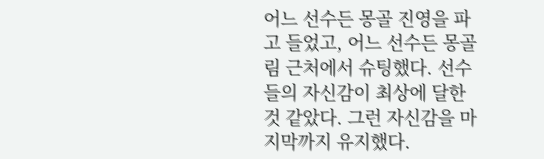어느 선수든 몽골 진영을 파고 들었고, 어느 선수든 몽골 림 근처에서 슈팅했다. 선수들의 자신감이 최상에 달한 것 같았다. 그런 자신감을 마지막까지 유지했다.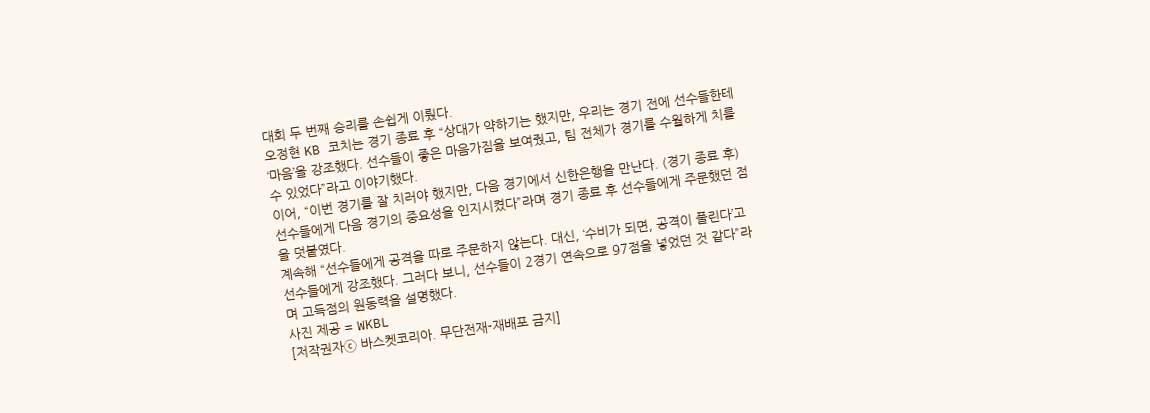대회 두 번째 승리를 손쉽게 이뤘다.
오정현 KB 코치는 경기 종료 후 “상대가 약하기는 했지만, 우리는 경기 전에 선수들한테 ‘마음’을 강조했다. 선수들이 좋은 마음가짐을 보여줬고, 팀 전체가 경기를 수월하게 치를 수 있었다”라고 이야기했다.
이어, “이번 경기를 잘 치러야 했지만, 다음 경기에서 신한은행을 만난다. (경기 종료 후) 선수들에게 다음 경기의 중요성을 인지시켰다”라며 경기 종료 후 선수들에게 주문했던 점을 덧붙였다.
계속해 “선수들에게 공격을 따로 주문하지 않는다. 대신, ‘수비가 되면, 공격이 풀린다’고 선수들에게 강조했다. 그러다 보니, 선수들이 2경기 연속으로 97점을 넣었던 것 같다”라며 고득점의 원동력을 설명했다.
사진 제공 = WKBL
[저작권자ⓒ 바스켓코리아. 무단전재-재배포 금지]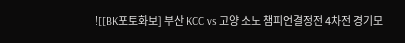![[BK포토화보] 부산 KCC vs 고양 소노 챔피언결정전 4차전 경기모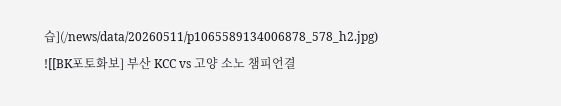습](/news/data/20260511/p1065589134006878_578_h2.jpg)
![[BK포토화보] 부산 KCC vs 고양 소노 챔피언결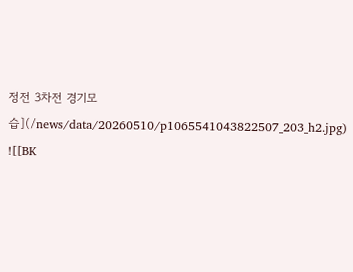정전 3차전 경기모습](/news/data/20260510/p1065541043822507_203_h2.jpg)
![[BK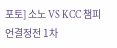포토] 소노 VS KCC 챔피언결정전 1차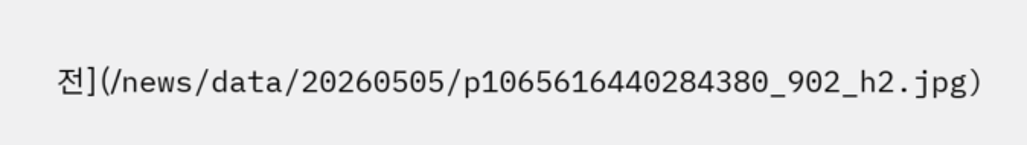전](/news/data/20260505/p1065616440284380_902_h2.jpg)